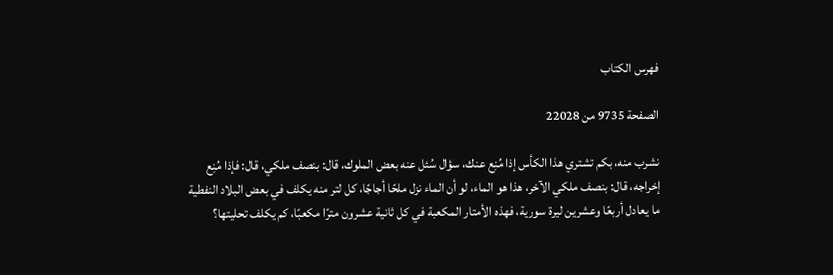فهرس الكتاب

الصفحة 9735 من 22028

نشرب منه، بكم تشتري هذا الكأس إذا مُنِع عنك، سؤال سُئل عنه بعض الملوك، قال: بنصف ملكي، قال: فإذا مُنِع إخراجه، قال: بنصف ملكي الآخر، هذا هو الماء، لو أن الماء نزل ملحًا أجاجًا، كل لتر منه يكلف في بعض البلاد النفطية ما يعادل أربعًا وعشرين ليرة سورية، فهذه الأمتار المكعبة في كل ثانية عشرون مترًا مكعبًا، كم يكلف تحليتها؟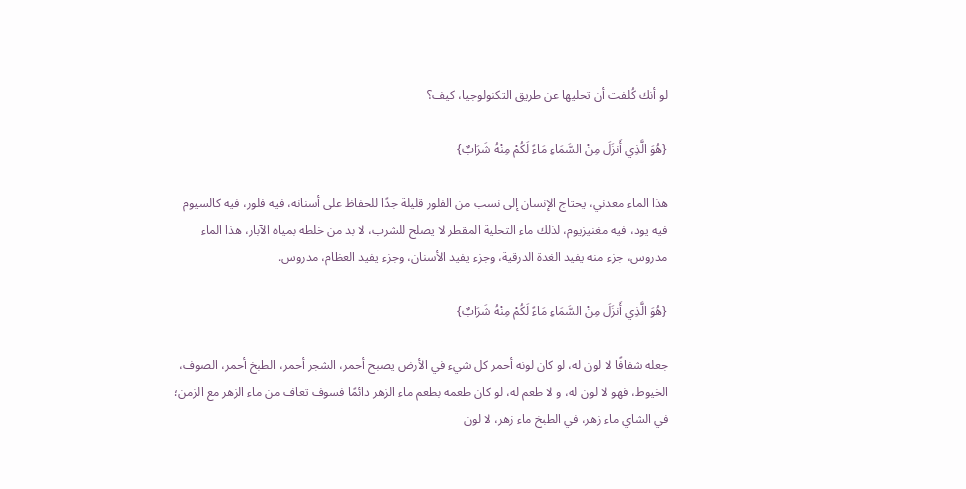لو أنك كُلفت أن تحليها عن طريق التكنولوجيا، كيف؟

{هُوَ الَّذِي أَنزَلَ مِنْ السَّمَاءِ مَاءً لَكُمْ مِنْهُ شَرَابٌ}

هذا الماء معدني، يحتاج الإنسان إلى نسب من الفلور قليلة جدًا للحفاظ على أسنانه، فيه فلور، فيه كالسيوم فيه يود، فيه مغنيزيوم، لذلك ماء التحلية المقطر لا يصلح للشرب، لا بد من خلطه بمياه الآبار، هذا الماء مدروس، جزء منه يفيد الغدة الدرقية، وجزء يفيد الأسنان، وجزء يفيد العظام، مدروس.

{هُوَ الَّذِي أَنزَلَ مِنْ السَّمَاءِ مَاءً لَكُمْ مِنْهُ شَرَابٌ}

جعله شفافًا لا لون له، لو كان لونه أحمر كل شيء في الأرض يصبح أحمر، الشجر أحمر، الطبخ أحمر، الصوف، الخيوط، فهو لا لون له، و لا طعم له، لو كان طعمه بطعم ماء الزهر دائمًا فسوف تعاف من ماء الزهر مع الزمن؛ في الشاي ماء زهر، في الطبخ ماء زهر، لا لون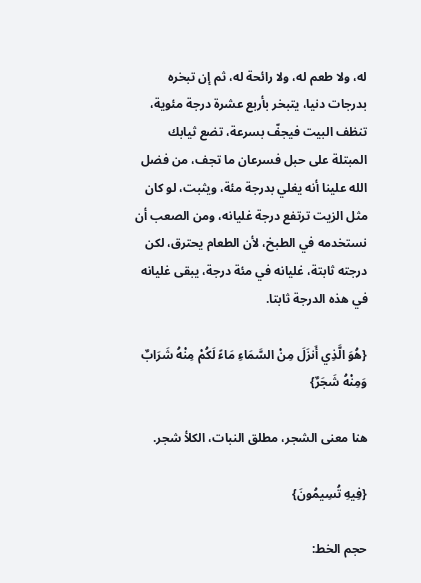له، ولا طعم له، ولا رائحة له، ثم إن تبخره بدرجات دنيا، يتبخر بأربع عشرة درجة مئوية، تنظف البيت فيجفّ بسرعة، تضع ثيابك المبتلة على حبل فسرعان ما تجف، من فضل الله علينا أنه يغلي بدرجة مئة، ويثبت، لو كان مثل الزيت ترتفع درجة غليانه، ومن الصعب أن نستخدمه في الطبخ، لأن الطعام يحترق، لكن درجته ثابتة، غليانه في مئة درجة، يبقى غليانه في هذه الدرجة ثابتا.

{هُوَ الَّذِي أَنزَلَ مِنْ السَّمَاءِ مَاءً لَكُمْ مِنْهُ شَرَابٌ وَمِنْهُ شَجَرٌ}

هنا معنى الشجر، مطلق النبات، الكلأ شجر.

{فِيهِ تُسِيمُونَ}

حجم الخط: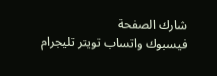شارك الصفحة
فيسبوك واتساب تويتر تليجرام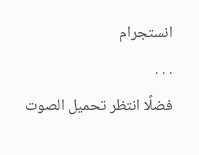انستجرام
. . .
فضلًا انتظر تحميل الصوت